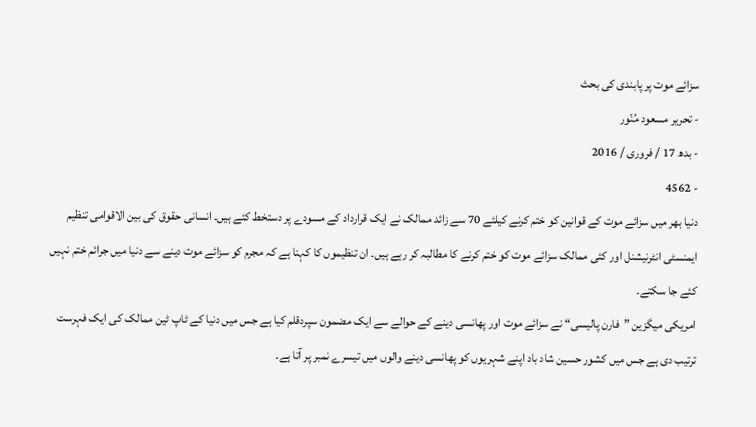سزائے موت پر پابندی کی بحث
- تحریر مسعود مُنّور
- بدھ 17 / فروری / 2016
- 4562
دنیا بھر میں سزائے موت کے قوانین کو ختم کرنے کیلئے 70 سے زائد ممالک نے ایک قرارداد کے مسودے پر دستخط کئے ہیں۔ انسانی حقوق کی بین الاقوامی تنظیم ایمنسٹی انٹرنیشنل اور کئی ممالک سزائے موت کو ختم کرنے کا مطالبہ کر رہے ہیں۔ ان تنظیموں کا کہنا ہے کہ مجرم کو سزائے موت دینے سے دنیا میں جرائم ختم نہیں کئے جا سکتے۔
امریکی میگزین ”فارن پالیسی“ نے سزائے موت اور پھانسی دینے کے حوالے سے ایک مضمون سپردقلم کیا ہے جس میں دنیا کے ٹاپ ٹین ممالک کی ایک فہرست ترتیب دی ہے جس میں کشور حسین شاد باد اپنے شہریوں کو پھانسی دینے والوں میں تیسرے نمبر پر آتا ہے۔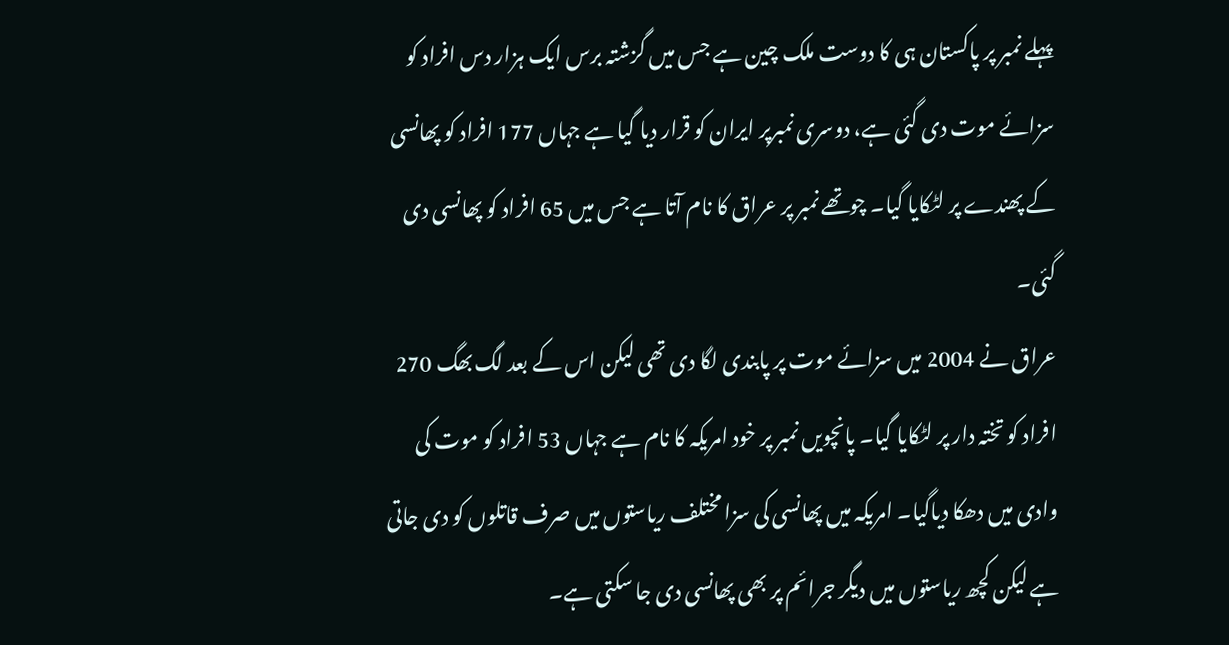پہلے نمبر پر پاکستان ہی کا دوست ملک چین ہے جس میں گزشتہ برس ایک ہزار دس افراد کو سزائے موت دی گئی ہے، دوسری نمبرپر ایران کو قرار دیا گیا ہے جہاں 177 افراد کو پھانسی کے پھندے پر لٹکایا گیا۔ چوتھے نمبر پر عراق کا نام آتا ہے جس میں 65 افراد کو پھانسی دی گئی۔
عراق نے 2004 میں سزائے موت پر پابندی لگا دی تھی لیکن اس کے بعد لگ بھگ 270 افراد کو تختہ دار پر لٹکایا گیا۔ پانچویں نمبر پر خود امریکہ کا نام ہے جہاں 53 افراد کو موت کی وادی میں دھکا دیاگیا۔ امریکہ میں پھانسی کی سزا مختلف ریاستوں میں صرف قاتلوں کو دی جاتی ہے لیکن کچھ ریاستوں میں دیگر جرائم پر بھی پھانسی دی جا سکتی ہے۔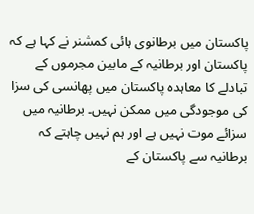پاکستان میں برطانوی ہائی کمشنر نے کہا ہے کہ پاکستان اور برطانیہ کے مابین مجرموں کے تبادلے کا معاہدہ پاکستان میں پھانسی کی سزا کی موجودگی میں ممکن نہیں۔ برطانیہ میں سزائے موت نہیں ہے اور ہم نہیں چاہتے کہ برطانیہ سے پاکستان کے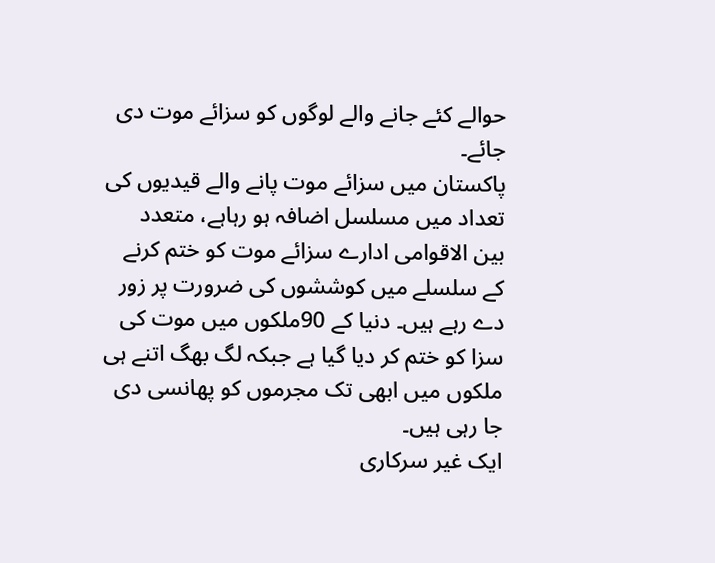حوالے کئے جانے والے لوگوں کو سزائے موت دی جائے۔
پاکستان میں سزائے موت پانے والے قیدیوں کی تعداد میں مسلسل اضافہ ہو رہاہے، متعدد بین الاقوامی ادارے سزائے موت کو ختم کرنے کے سلسلے میں کوششوں کی ضرورت پر زور دے رہے ہیں۔ دنیا کے 90ملکوں میں موت کی سزا کو ختم کر دیا گیا ہے جبکہ لگ بھگ اتنے ہی ملکوں میں ابھی تک مجرموں کو پھانسی دی جا رہی ہیں۔
ایک غیر سرکاری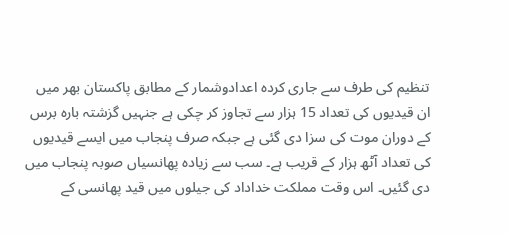تنظیم کی طرف سے جاری کردہ اعدادوشمار کے مطابق پاکستان بھر میں ان قیدیوں کی تعداد 15 ہزار سے تجاوز کر چکی ہے جنہیں گزشتہ بارہ برس کے دوران موت کی سزا دی گئی ہے جبکہ صرف پنجاب میں ایسے قیدیوں کی تعداد آٹھ ہزار کے قریب ہے۔ سب سے زیادہ پھانسیاں صوبہ پنجاب میں دی گئیں۔ اس وقت مملکت خداداد کی جیلوں میں قید پھانسی کے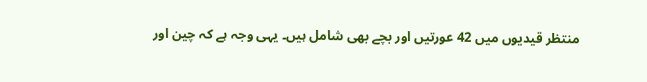منتظر قیدیوں میں 42 عورتیں اور بچے بھی شامل ہیں۔ یہی وجہ ہے کہ چین اور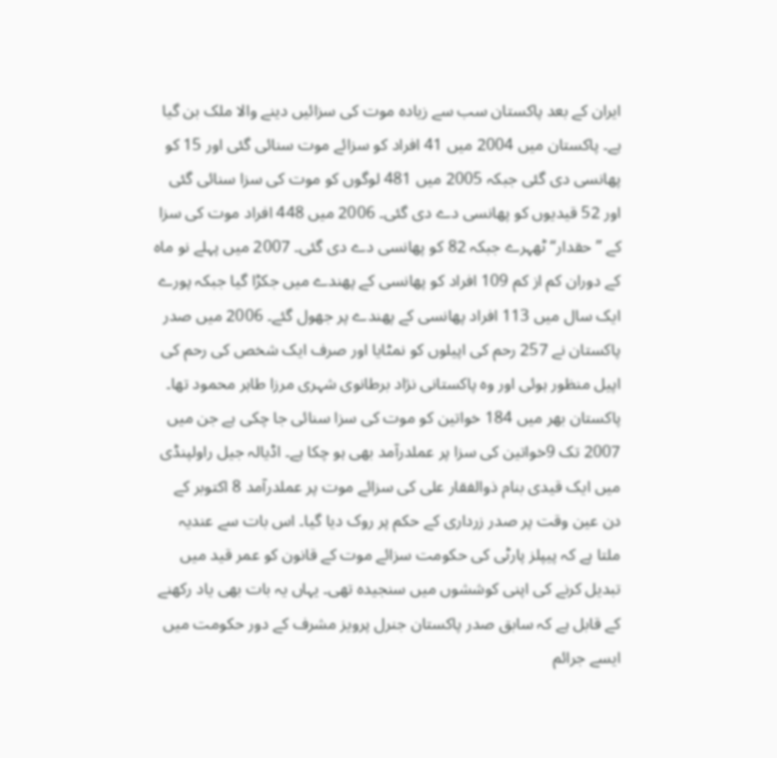ایران کے بعد پاکستان سب سے زیادہ موت کی سزائیں دینے والا ملک بن گیا ہے۔ پاکستان میں 2004 میں 41 افراد کو سزائے موت سنائی گئی اور 15 کو پھانسی دی گئی جبکہ 2005 میں 481 لوگوں کو موت کی سزا سنائی گئی اور 52 قیدیوں کو پھانسی دے دی گئی۔ 2006 میں 448 افراد موت کی سزا کے ”حقدار“ ٹھہرے جبکہ 82 کو پھانسی دے دی گئی۔ 2007 میں پہلے نو ماہ کے دوران کم از کم 109 افراد کو پھانسی کے پھندے میں جکڑا گیا جبکہ پورے ایک سال میں 113 افراد پھانسی کے پھندے پر جھول گئے۔ 2006 میں صدر پاکستان نے 257 رحم کی اپیلوں کو نمٹایا اور صرف ایک شخص کی رحم کی اپیل منظور ہوئی اور وہ پاکستانی نژاد برطانوی شہری مرزا طاہر محمود تھا۔
پاکستان بھر میں 184 خواتین کو موت کی سزا سنائی جا چکی ہے جن میں 2007 تک 9خواتین کی سزا پر عملدرآمد بھی ہو چکا ہے۔ اڈیالہ جیل راولپنڈی میں ایک قیدی بنام ذوالفقار علی کی سزائے موت پر عملدرآمد 8 اکتوبر کے دن عین وقت پر صدر زرداری کے حکم پر روک دیا گیا۔ اس بات سے عندیہ ملتا ہے کہ پیپلز پارٹی کی حکومت سزائے موت کے قانون کو عمر قید میں تبدیل کرنے کی اپنی کوششوں میں سنجیدہ تھی۔ یہاں یہ بات بھی یاد رکھنے کے قابل ہے کہ سابق صدر پاکستان جنرل پرویز مشرف کے دور حکومت میں ایسے جرائم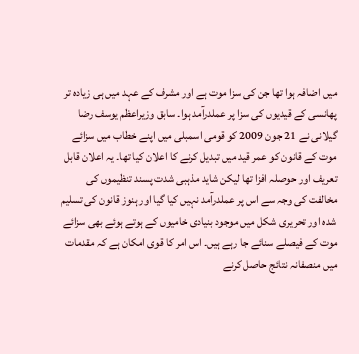میں اضافہ ہوا تھا جن کی سزا موت ہے اور مشرف کے عہد میں ہی زیادہ تر پھانسی کے قیدیوں کی سزا پر عملدرآمد ہوا۔ سابق وزیراعظم یوسف رضا گیلانی نے 21 جون 2009 کو قومی اسمبلی میں اپنے خطاب میں سزائے موت کے قانون کو عمر قید میں تبدیل کرنے کا اعلان کیا تھا۔ یہ اعلان قابل تعریف اور حوصلہ افزا تھا لیکن شاید مذہبی شدت پسند تنظیموں کی مخالفت کی وجہ سے اس پر عملدرآمد نہیں کیا گیا اور ہنوز قانون کی تسلیم شدہ اور تحریری شکل میں موجود بنیادی خامیوں کے ہوتے ہوئے بھی سزائے موت کے فیصلے سنائے جا رہے ہیں۔ اس امر کا قوی امکان ہے کہ مقدمات میں منصفانہ نتائج حاصل کرنے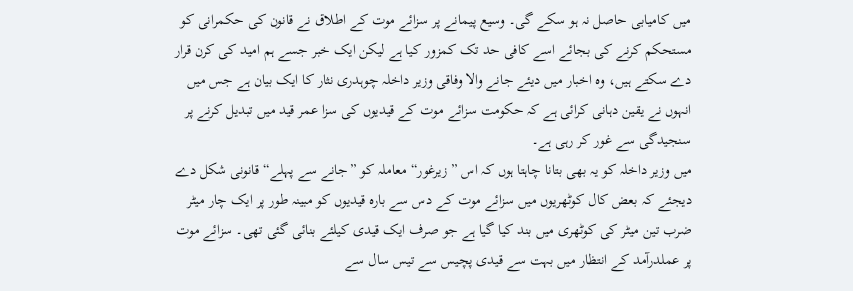میں کامیابی حاصل نہ ہو سکے گی۔ وسیع پیمانے پر سزائے موت کے اطلاق نے قانون کی حکمرانی کو مستحکم کرنے کی بجائے اسے کافی حد تک کمزور کیا ہے لیکن ایک خبر جسے ہم امید کی کرن قرار دے سکتے ہیں، وہ اخبار میں دیئے جانے والا وفاقی وزیر داخلہ چوہدری نثار کا ایک بیان ہے جس میں انہوں نے یقین دہانی کرائی ہے کہ حکومت سزائے موت کے قیدیوں کی سزا عمر قید میں تبدیل کرنے پر سنجیدگی سے غور کر رہی ہے۔
میں وزیر داخلہ کو یہ بھی بتانا چاہتا ہوں کہ اس ” زیرغور“ معاملہ کو ”جانے سے پہلے“ قانونی شکل دے دیجئے کہ بعض کال کوٹھریوں میں سزائے موت کے دس سے بارہ قیدیوں کو مبینہ طور پر ایک چار میٹر ضرب تین میٹر کی کوٹھری میں بند کیا گیا ہے جو صرف ایک قیدی کیلئے بنائی گئی تھی۔ سزائے موت پر عملدرآمد کے انتظار میں بہت سے قیدی پچیس سے تیس سال سے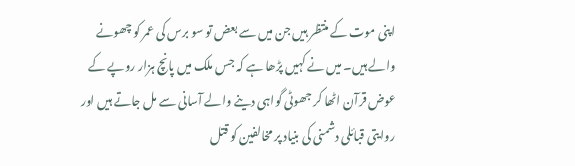اپنی موت کے منتظر ہیں جن میں سے بعض تو سو برس کی عمر کو چھونے والے ہیں۔ میں نے کہیں پڑھا ہے کہ جس ملک میں پانچ ہزار روپے کے عوض قرآن اٹھا کر جھوٹی گواہی دینے والے آسانی سے مل جاتے ہیں اور روایتی قبائلی دشمنی کی بنیاد پر مخالفین کو قتل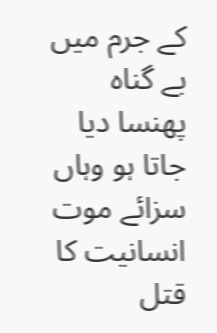کے جرم میں بے گناہ پھنسا دیا جاتا ہو وہاں سزائے موت انسانیت کا قتل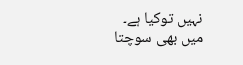نہیں توکیا ہے۔
میں بھی سوچتا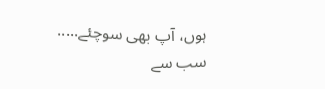ہوں، آپ بھی سوچئے.....
سب سے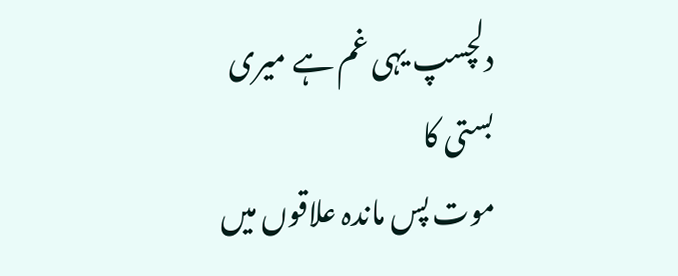دلچسپ یہی غم ہے میری بستی کا
موت پس ماندہ علاقوں میں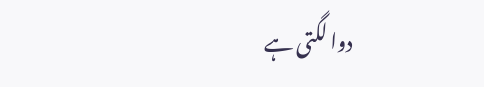دوا لگتی ہے